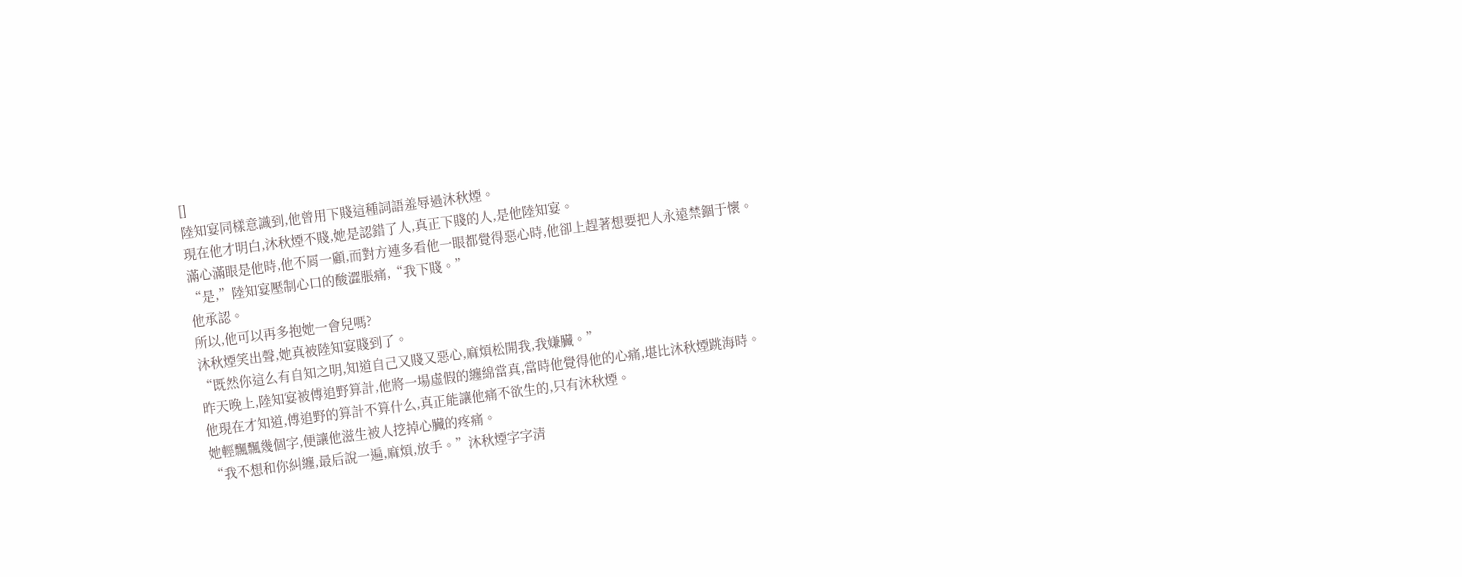[]
陸知宴同樣意識到,他曾用下賤這種詞語羞辱過沐秋煙。
現在他才明白,沐秋煙不賤,她是認錯了人,真正下賤的人,是他陸知宴。
滿心滿眼是他時,他不屑一顧,而對方連多看他一眼都覺得惡心時,他卻上趕著想要把人永遠禁錮于懷。
“是,”陸知宴壓制心口的酸澀脹痛,“我下賤。”
他承認。
所以,他可以再多抱她一會兒嗎?
沐秋煙笑出聲,她真被陸知宴賤到了。
“既然你這么有自知之明,知道自己又賤又惡心,麻煩松開我,我嫌臟。”
昨天晚上,陸知宴被傅追野算計,他將一場虛假的纏綿當真,當時他覺得他的心痛,堪比沐秋煙跳海時。
他現在才知道,傅追野的算計不算什么,真正能讓他痛不欲生的,只有沐秋煙。
她輕飄飄幾個字,便讓他滋生被人挖掉心臟的疼痛。
“我不想和你糾纏,最后說一遍,麻煩,放手。”沐秋煙字字清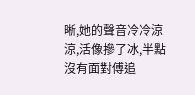晰,她的聲音冷冷涼涼,活像摻了冰,半點沒有面對傅追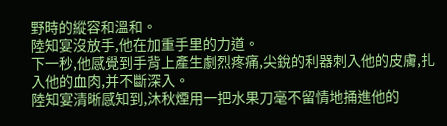野時的縱容和溫和。
陸知宴沒放手,他在加重手里的力道。
下一秒,他感覺到手背上產生劇烈疼痛,尖銳的利器刺入他的皮膚,扎入他的血肉,并不斷深入。
陸知宴清晰感知到,沐秋煙用一把水果刀毫不留情地捅進他的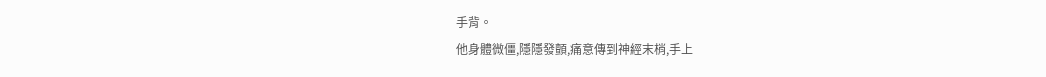手背。
他身體微僵,隱隱發顫,痛意傳到神經末梢,手上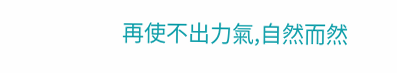再使不出力氣,自然而然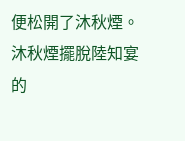便松開了沐秋煙。
沐秋煙擺脫陸知宴的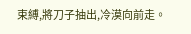束縛,將刀子抽出,冷漠向前走。